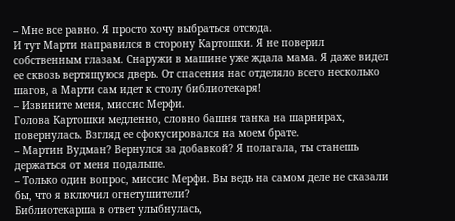– Мне все равно. Я просто хочу выбраться отсюда.
И тут Марти направился в сторону Картошки. Я не поверил собственным глазам. Снаружи в машине уже ждала мама. Я даже видел ее сквозь вертящуюся дверь. От спасения нас отделяло всего несколько шагов, а Марти сам идет к столу библиотекаря!
– Извините меня, миссис Мерфи.
Голова Картошки медленно, словно башня танка на шарнирах, повернулась. Взгляд ее сфокусировался на моем брате.
– Мартин Вудман? Вернулся за добавкой? Я полагала, ты станешь держаться от меня подальше.
– Только один вопрос, миссис Мерфи. Вы ведь на самом деле не сказали бы, что я включил огнетушители?
Библиотекарша в ответ улыбнулась,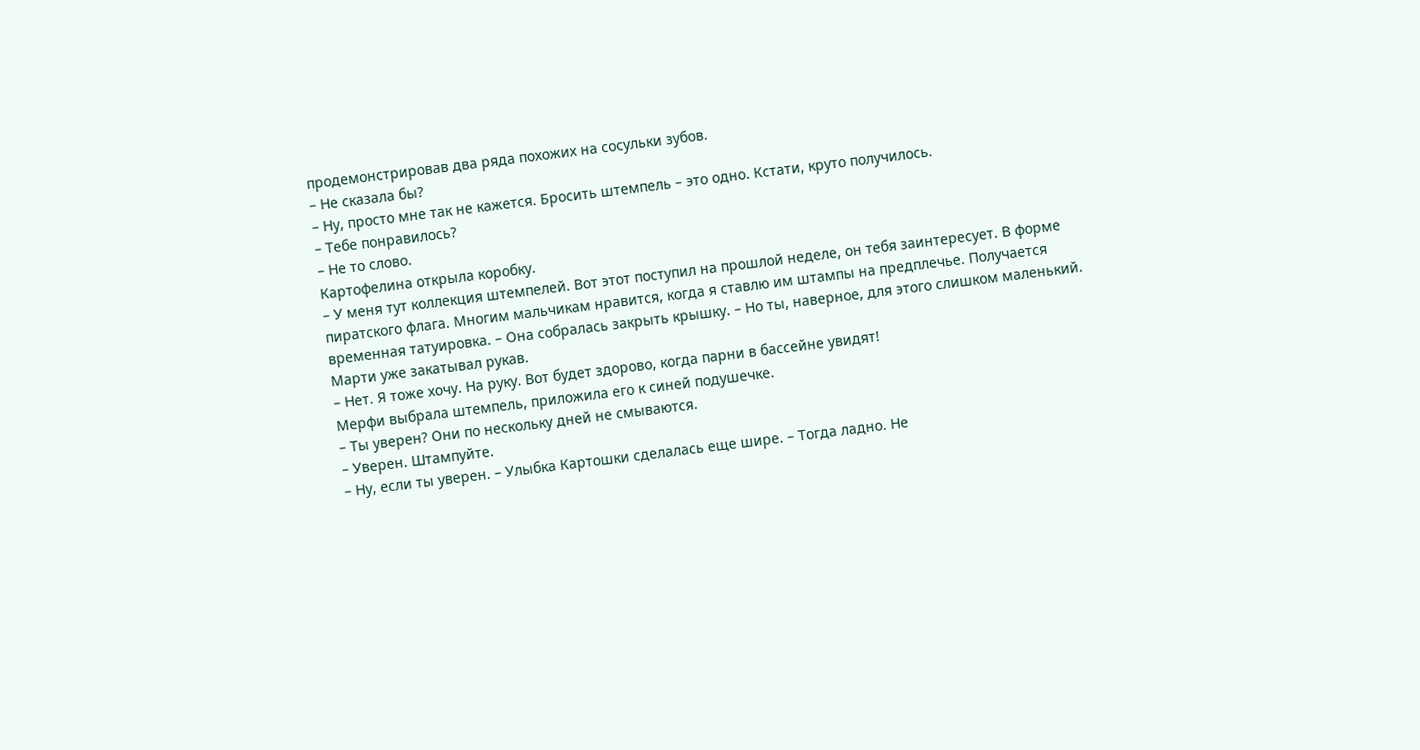продемонстрировав два ряда похожих на сосульки зубов.
– Не сказала бы?
– Ну, просто мне так не кажется. Бросить штемпель – это одно. Кстати, круто получилось.
– Тебе понравилось?
– Не то слово.
Картофелина открыла коробку.
– У меня тут коллекция штемпелей. Вот этот поступил на прошлой неделе, он тебя заинтересует. В форме пиратского флага. Многим мальчикам нравится, когда я ставлю им штампы на предплечье. Получается временная татуировка. – Она собралась закрыть крышку. – Но ты, наверное, для этого слишком маленький.
Марти уже закатывал рукав.
– Нет. Я тоже хочу. На руку. Вот будет здорово, когда парни в бассейне увидят!
Мерфи выбрала штемпель, приложила его к синей подушечке.
– Ты уверен? Они по нескольку дней не смываются.
– Уверен. Штампуйте.
– Ну, если ты уверен. – Улыбка Картошки сделалась еще шире. – Тогда ладно. Не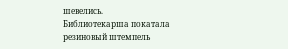шевелись.
Библиотекарша покатала резиновый штемпель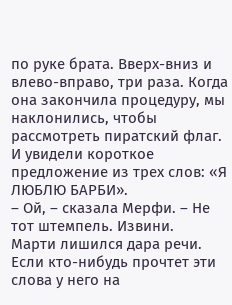по руке брата. Вверх-вниз и влево-вправо, три раза. Когда она закончила процедуру, мы наклонились, чтобы рассмотреть пиратский флаг. И увидели короткое предложение из трех слов: «Я ЛЮБЛЮ БАРБИ».
– Ой, – сказала Мерфи. – Не тот штемпель. Извини.
Марти лишился дара речи. Если кто-нибудь прочтет эти слова у него на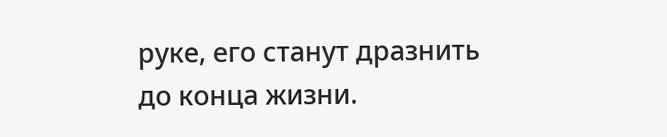руке, его станут дразнить до конца жизни.